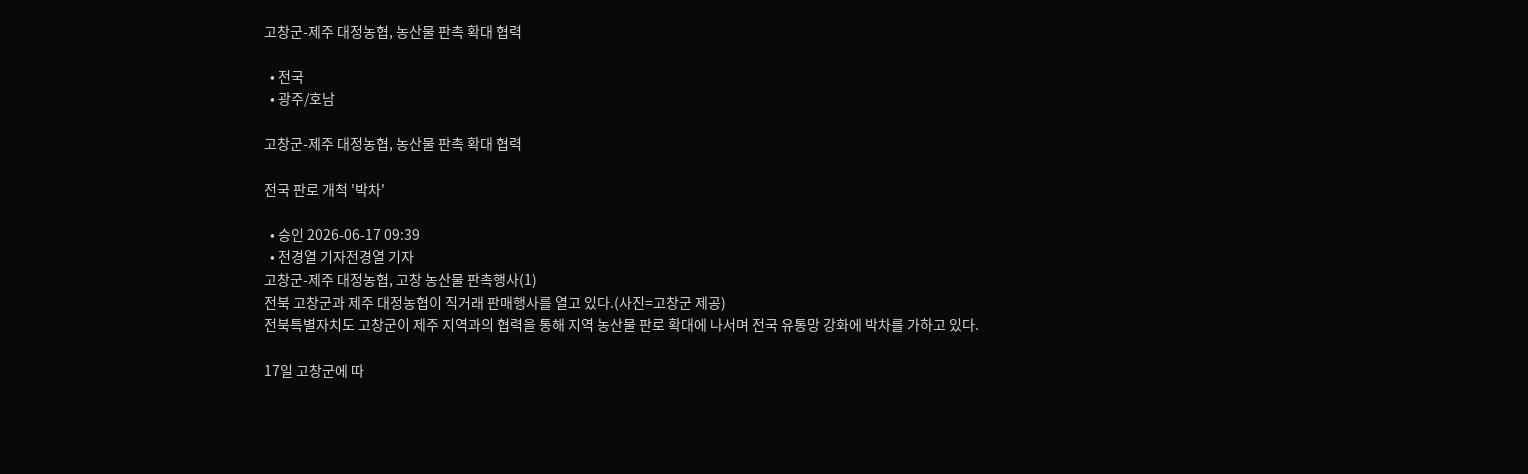고창군-제주 대정농협, 농산물 판촉 확대 협력

  • 전국
  • 광주/호남

고창군-제주 대정농협, 농산물 판촉 확대 협력

전국 판로 개척 '박차'

  • 승인 2026-06-17 09:39
  • 전경열 기자전경열 기자
고창군-제주 대정농협, 고창 농산물 판촉행사(1)
전북 고창군과 제주 대정농협이 직거래 판매행사를 열고 있다.(사진=고창군 제공)
전북특별자치도 고창군이 제주 지역과의 협력을 통해 지역 농산물 판로 확대에 나서며 전국 유통망 강화에 박차를 가하고 있다.

17일 고창군에 따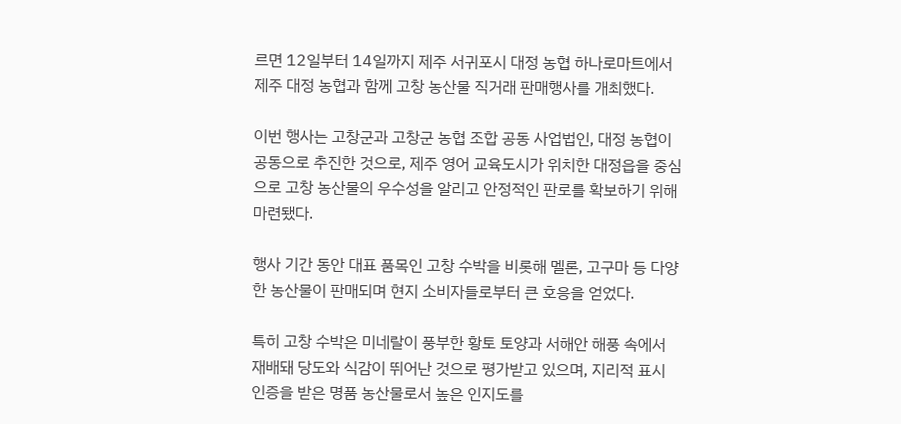르면 12일부터 14일까지 제주 서귀포시 대정 농협 하나로마트에서 제주 대정 농협과 함께 고창 농산물 직거래 판매행사를 개최했다.

이번 행사는 고창군과 고창군 농협 조합 공동 사업법인, 대정 농협이 공동으로 추진한 것으로, 제주 영어 교육도시가 위치한 대정읍을 중심으로 고창 농산물의 우수성을 알리고 안정적인 판로를 확보하기 위해 마련됐다.

행사 기간 동안 대표 품목인 고창 수박을 비롯해 멜론, 고구마 등 다양한 농산물이 판매되며 현지 소비자들로부터 큰 호응을 얻었다.

특히 고창 수박은 미네랄이 풍부한 황토 토양과 서해안 해풍 속에서 재배돼 당도와 식감이 뛰어난 것으로 평가받고 있으며, 지리적 표시 인증을 받은 명품 농산물로서 높은 인지도를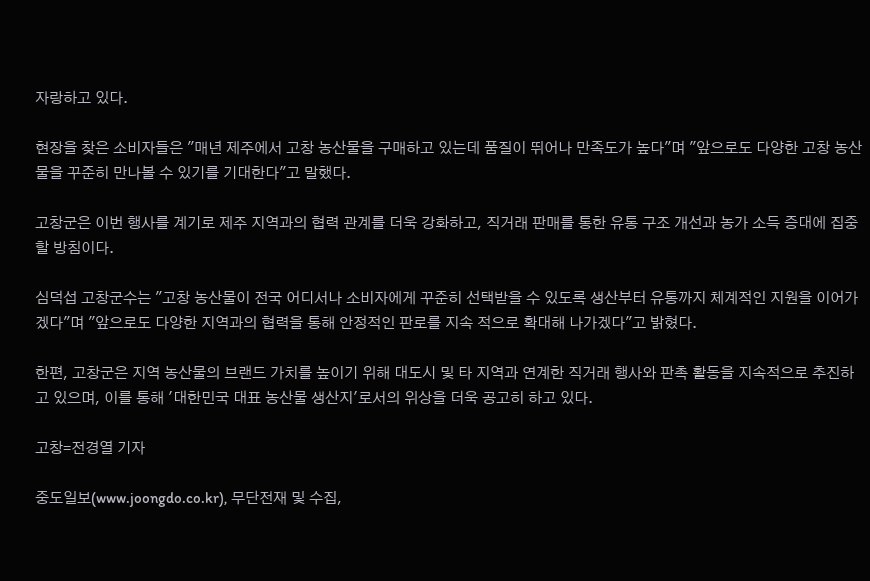자랑하고 있다.

현장을 찾은 소비자들은 "매년 제주에서 고창 농산물을 구매하고 있는데 품질이 뛰어나 만족도가 높다"며 "앞으로도 다양한 고창 농산물을 꾸준히 만나볼 수 있기를 기대한다"고 말했다.

고창군은 이번 행사를 계기로 제주 지역과의 협력 관계를 더욱 강화하고, 직거래 판매를 통한 유통 구조 개선과 농가 소득 증대에 집중할 방침이다.

심덕섭 고창군수는 "고창 농산물이 전국 어디서나 소비자에게 꾸준히 선택받을 수 있도록 생산부터 유통까지 체계적인 지원을 이어가겠다"며 "앞으로도 다양한 지역과의 협력을 통해 안정적인 판로를 지속 적으로 확대해 나가겠다"고 밝혔다.

한편, 고창군은 지역 농산물의 브랜드 가치를 높이기 위해 대도시 및 타 지역과 연계한 직거래 행사와 판촉 활동을 지속적으로 추진하고 있으며, 이를 통해 '대한민국 대표 농산물 생산지'로서의 위상을 더욱 공고히 하고 있다.

고창=전경열 기자

중도일보(www.joongdo.co.kr), 무단전재 및 수집,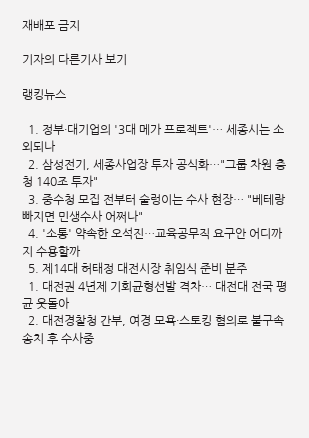재배포 금지

기자의 다른기사 보기

랭킹뉴스

  1. 정부·대기업의 '3대 메가 프로젝트'… 세종시는 소외되나
  2. 삼성전기, 세종사업장 투자 공식화…"그룹 차원 충청 140조 투자"
  3. 중수청 모집 전부터 술렁이는 수사 현장… "베테랑 빠지면 민생수사 어쩌나"
  4. '소통' 약속한 오석진…교육공무직 요구안 어디까지 수용할까
  5. 제14대 허태정 대전시장 취임식 준비 분주
  1. 대전권 4년제 기회균형선발 격차… 대전대 전국 평균 웃돌아
  2. 대전경찰청 간부, 여경 모욕·스토킹 혐의로 불구속 송치 후 수사중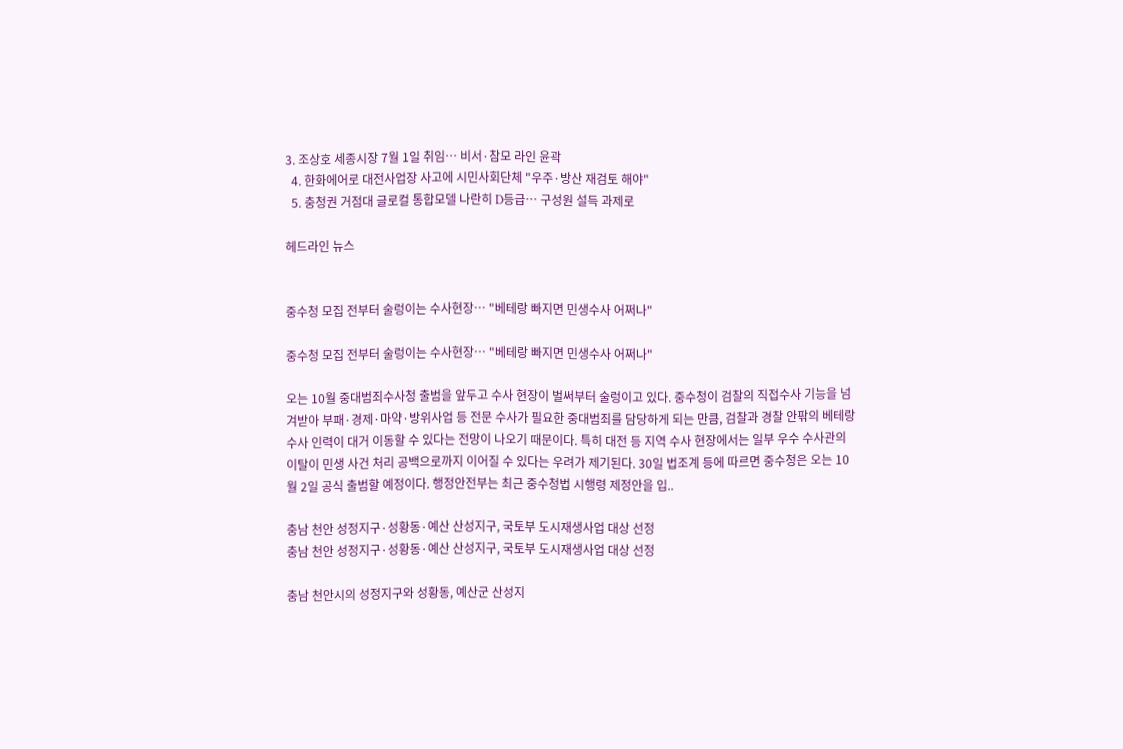3. 조상호 세종시장 7월 1일 취임… 비서·참모 라인 윤곽
  4. 한화에어로 대전사업장 사고에 시민사회단체 "우주·방산 재검토 해야"
  5. 충청권 거점대 글로컬 통합모델 나란히 D등급… 구성원 설득 과제로

헤드라인 뉴스


중수청 모집 전부터 술렁이는 수사현장… "베테랑 빠지면 민생수사 어쩌나"

중수청 모집 전부터 술렁이는 수사현장… "베테랑 빠지면 민생수사 어쩌나"

오는 10월 중대범죄수사청 출범을 앞두고 수사 현장이 벌써부터 술렁이고 있다. 중수청이 검찰의 직접수사 기능을 넘겨받아 부패·경제·마약·방위사업 등 전문 수사가 필요한 중대범죄를 담당하게 되는 만큼, 검찰과 경찰 안팎의 베테랑 수사 인력이 대거 이동할 수 있다는 전망이 나오기 때문이다. 특히 대전 등 지역 수사 현장에서는 일부 우수 수사관의 이탈이 민생 사건 처리 공백으로까지 이어질 수 있다는 우려가 제기된다. 30일 법조계 등에 따르면 중수청은 오는 10월 2일 공식 출범할 예정이다. 행정안전부는 최근 중수청법 시행령 제정안을 입..

충남 천안 성정지구·성황동·예산 산성지구, 국토부 도시재생사업 대상 선정
충남 천안 성정지구·성황동·예산 산성지구, 국토부 도시재생사업 대상 선정

충남 천안시의 성정지구와 성황동, 예산군 산성지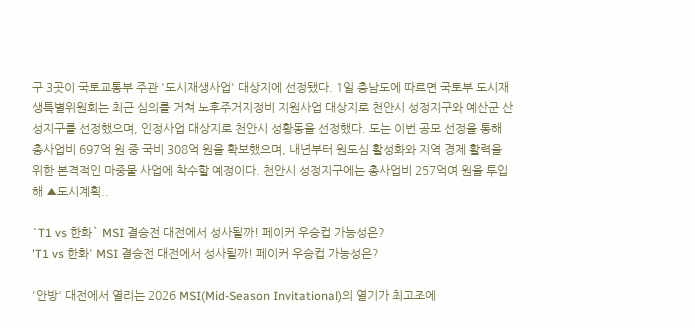구 3곳이 국토교통부 주관 '도시재생사업' 대상지에 선정됐다. 1일 충남도에 따르면 국토부 도시재생특별위원회는 최근 심의를 거쳐 노후주거지정비 지원사업 대상지로 천안시 성정지구와 예산군 산성지구를 선정했으며, 인정사업 대상지로 천안시 성황동을 선정했다. 도는 이번 공모 선정을 통해 총사업비 697억 원 중 국비 308억 원을 확보했으며, 내년부터 원도심 활성화와 지역 경제 활력을 위한 본격적인 마중물 사업에 착수할 예정이다. 천안시 성정지구에는 총사업비 257억여 원을 투입해 ▲도시계획..

`T1 vs 한화` MSI 결승전 대전에서 성사될까! 페이커 우승컵 가능성은?
'T1 vs 한화' MSI 결승전 대전에서 성사될까! 페이커 우승컵 가능성은?

'안방' 대전에서 열리는 2026 MSI(Mid-Season Invitational)의 열기가 최고조에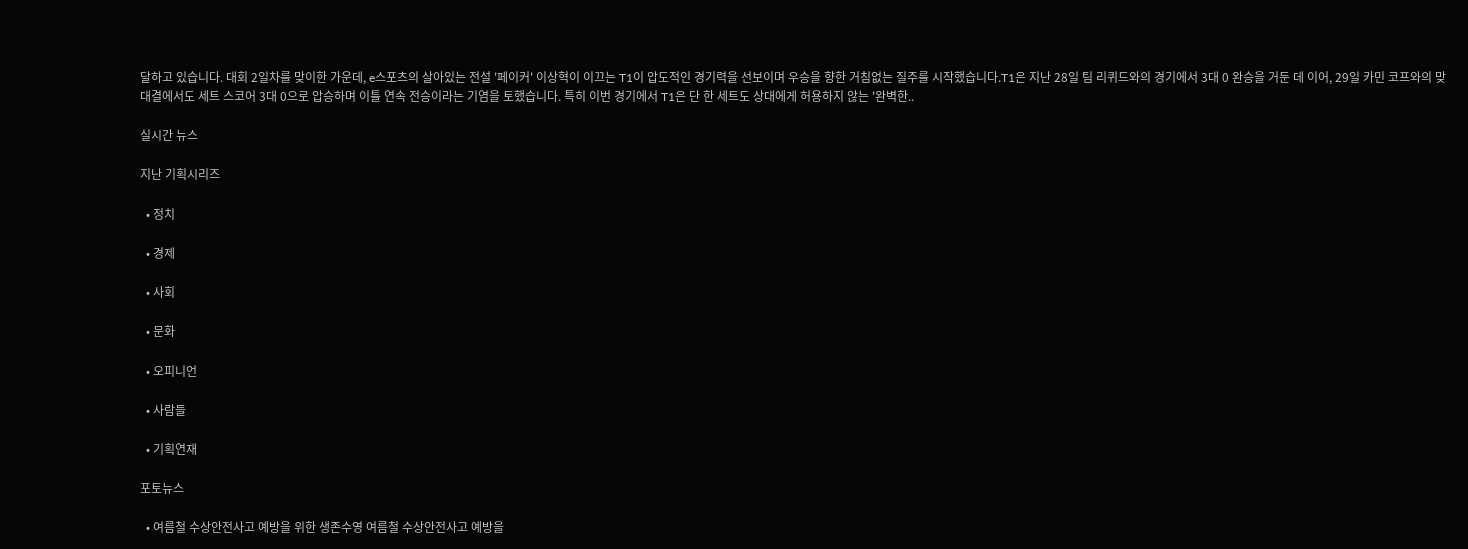달하고 있습니다. 대회 2일차를 맞이한 가운데, e스포츠의 살아있는 전설 '페이커' 이상혁이 이끄는 T1이 압도적인 경기력을 선보이며 우승을 향한 거침없는 질주를 시작했습니다.T1은 지난 28일 팀 리퀴드와의 경기에서 3대 0 완승을 거둔 데 이어, 29일 카민 코프와의 맞대결에서도 세트 스코어 3대 0으로 압승하며 이틀 연속 전승이라는 기염을 토했습니다. 특히 이번 경기에서 T1은 단 한 세트도 상대에게 허용하지 않는 '완벽한..

실시간 뉴스

지난 기획시리즈

  • 정치

  • 경제

  • 사회

  • 문화

  • 오피니언

  • 사람들

  • 기획연재

포토뉴스

  • 여름철 수상안전사고 예방을 위한 생존수영 여름철 수상안전사고 예방을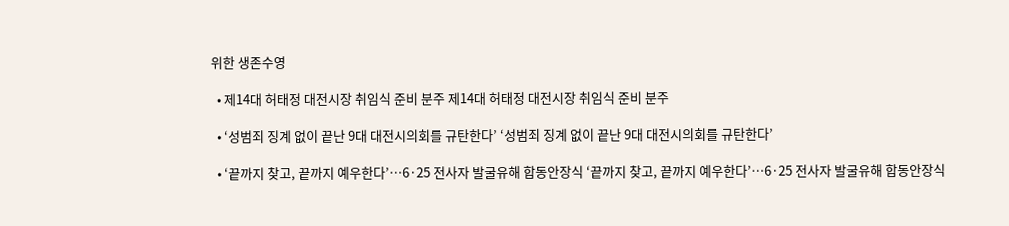위한 생존수영

  • 제14대 허태정 대전시장 취임식 준비 분주 제14대 허태정 대전시장 취임식 준비 분주

  • ‘성범죄 징계 없이 끝난 9대 대전시의회를 규탄한다’ ‘성범죄 징계 없이 끝난 9대 대전시의회를 규탄한다’

  • ‘끝까지 찾고, 끝까지 예우한다’…6·25 전사자 발굴유해 합동안장식 ‘끝까지 찾고, 끝까지 예우한다’…6·25 전사자 발굴유해 합동안장식